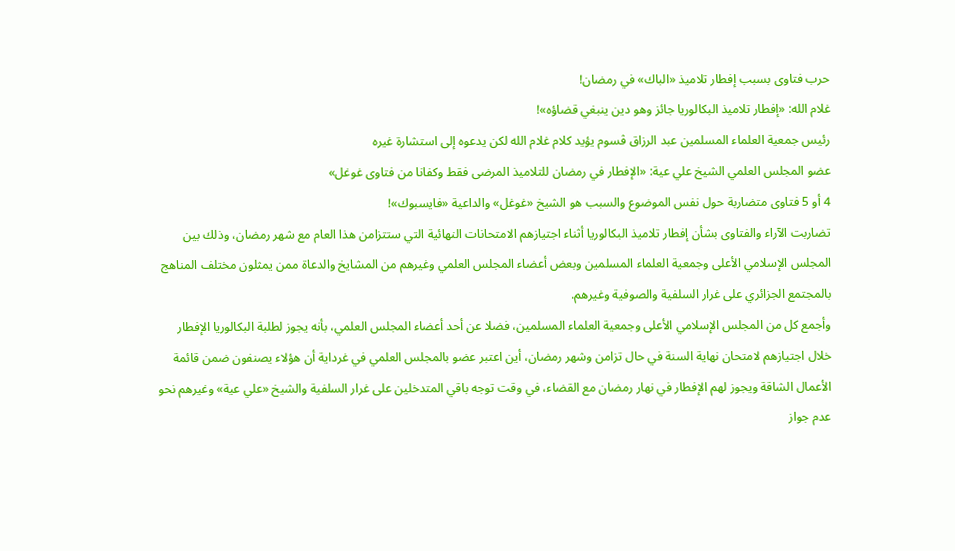حرب فتاوى بسبب إفطار تلاميذ «الباك» في رمضان!
غلام الله: «إفطار تلاميذ البكالوريا جائز وهو دين ينبغي قضاؤه»!
رئيس جمعية العلماء المسلمين عبد الرزاق ڤسوم يؤيد كلام غلام الله لكن يدعوه إلى استشارة غيره
عضو المجلس العلمي الشيخ علي عية: «الإفطار في رمضان للتلاميذ المرضى فقط وكفانا من فتاوى غوغل»
4 أو 5 فتاوى متضاربة حول نفس الموضوع والسبب هو الشيخ «غوغل» والداعية «فايسبوك»!
تضاربت الآراء والفتاوى بشأن إفطار تلاميذ البكالوريا أثناء اجتيازهم الامتحانات النهائية التي ستتزامن هذا العام مع شهر رمضان، وذلك بين المجلس الإسلامي الأعلى وجمعية العلماء المسلمين وبعض أعضاء المجلس العلمي وغيرهم من المشايخ والدعاة ممن يمثلون مختلف المناهج بالمجتمع الجزائري على غرار السلفية والصوفية وغيرهم.
وأجمع كل من المجلس الإسلامي الأعلى وجمعية العلماء المسلمين، فضلا عن أحد أعضاء المجلس العلمي، بأنه يجوز لطلبة البكالوريا الإفطار خلال اجتيازهم لامتحان نهاية السنة في حال تزامن وشهر رمضان، أين اعتبر عضو بالمجلس العلمي في غرداية أن هؤلاء يصنفون ضمن قائمة الأعمال الشاقة ويجوز لهم الإفطار في نهار رمضان مع القضاء، في وقت توجه باقي المتدخلين على غرار السلفية والشيخ «علي عية» وغيرهم نحو عدم جواز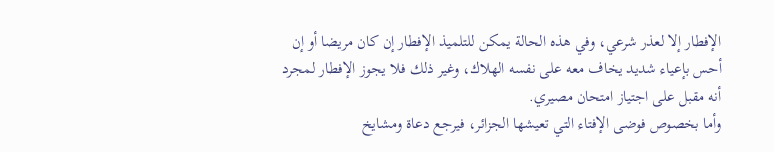الإفطار إلا لعذر شرعي، وفي هذه الحالة يمكن للتلميذ الإفطار إن كان مريضا أو إن أحس بإعياء شديد يخاف معه على نفسه الهلاك، وغير ذلك فلا يجوز الإفطار لمجرد أنه مقبل على اجتياز امتحان مصيري.
وأما بخصوص فوضى الإفتاء التي تعيشها الجزائر، فيرجع دعاة ومشايخ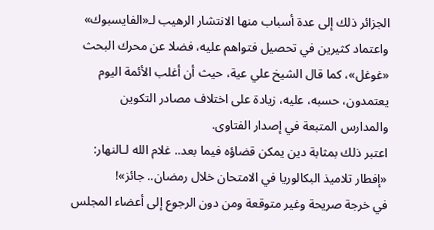الجزائر ذلك إلى عدة أسباب منها الانتشار الرهيب لـ«الفايسبوك» واعتماد كثيرين في تحصيل فتواهم عليه، فضلا عن محرك البحث «غوغل»، كما قال الشيخ علي عية، حيث أن أغلب الأئمة اليوم يعتمدون، حسبه، عليه، زيادة على اختلاف مصادر التكوين والمدارس المتبعة في إصدار الفتاوى.
اعتبر ذلك بمثابة دين يمكن قضاؤه فيما بعد.. غلام الله لـالنهار:
«إفطار تلاميذ البكالوريا في الامتحان خلال رمضان.. جائز»!
في خرجة صريحة وغير متوقعة ومن دون الرجوع إلى أعضاء المجلس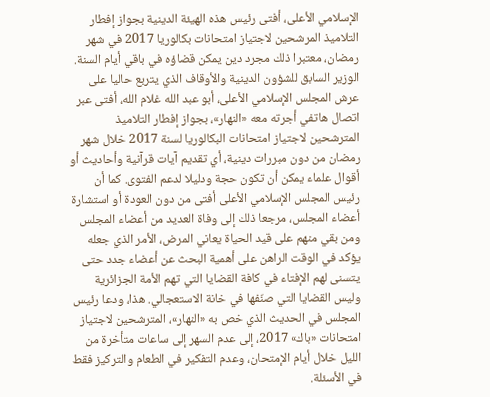الإسلامي الأعلى، أفتى رئيس هذه الهيئة الدينية بجواز إفطار التلاميذ المرشحين لاجتياز امتحانات بكالوريا 2017 في شهر رمضان، معتبرا ذلك مجرد دين يمكن قضاؤه في باقي أيام السنة. الوزير السابق للشؤون الدينية والأوقاف الذي يتربع حاليا على عرش المجلس الإسلامي الأعلى، أبو عبد الله غلام الله، أفتى عبر اتصال هاتفي أجرته معه «النهار»، بجواز إفطار التلاميذ المترشحين لاجتياز امتحانات البكالوريا لسنة 2017 خلال شهر رمضان من دون مبررات دينية، أي تقديم آيات قرآنية وأحاديث أو أقوال علماء يمكن أن تكون حجة ودليلا لدعم الفتوى. كما أن رئيس المجلس الإسلامي الأعلى أفتى من دون العودة أو استشارة أعضاء المجلس، مرجعا ذلك إلى وفاة العديد من أعضاء المجلس ومن بقي منهم على قيد الحياة يعاني المرض، الأمر الذي جعله يؤكد في الوقت الراهن على أهمية البحث عن أعضاء جدد حتى يتسنى لهم الإفتاء في كافة القضايا التي تهم الأمة الجزائرية وليس القضايا التي صنّفها في خانة الاستعجالي. هذا، ودعا رئيس المجلس في الحديث الذي خص به «النهار»، المترشحين لاجتياز امتحانات «باك» 2017، إلى عدم السهر إلى ساعات متأخرة من الليل خلال أيام الإمتحان، وعدم التفكير في الطعام والتركيز فقط في الأسئلة.